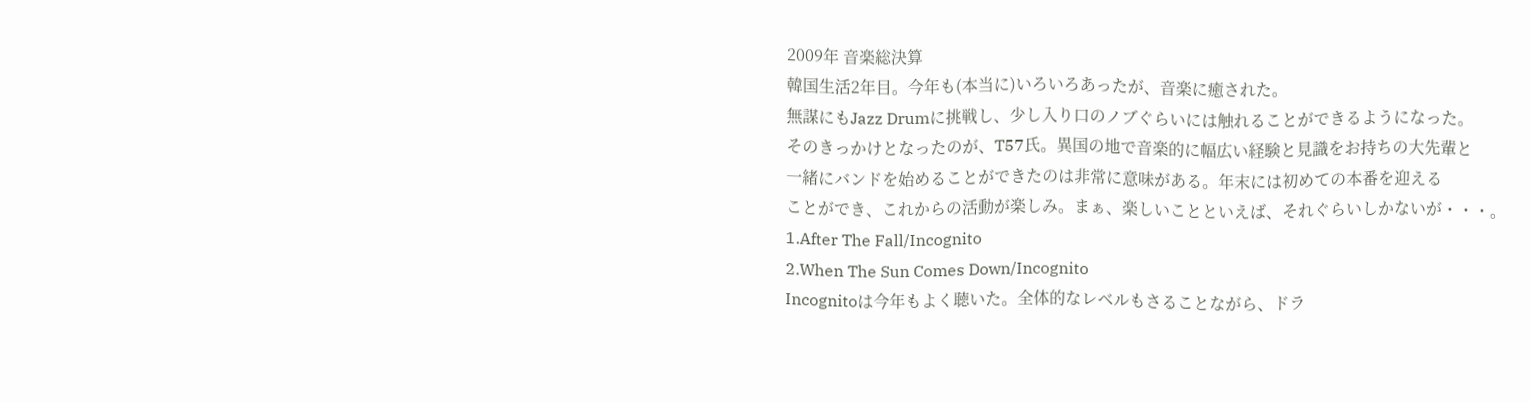2009年 音楽総決算
韓国生活2年目。今年も(本当に)いろいろあったが、音楽に癒された。
無謀にもJazz Drumに挑戦し、少し入り口のノブぐらいには触れることができるようになった。
そのきっかけとなったのが、T57氏。異国の地で音楽的に幅広い経験と見識をお持ちの大先輩と
一緒にバンドを始めることができたのは非常に意味がある。年末には初めての本番を迎える
ことができ、これからの活動が楽しみ。まぁ、楽しいことといえば、それぐらいしかないが・・・。
1.After The Fall/Incognito
2.When The Sun Comes Down/Incognito
Incognitoは今年もよく聴いた。全体的なレベルもさることながら、ドラ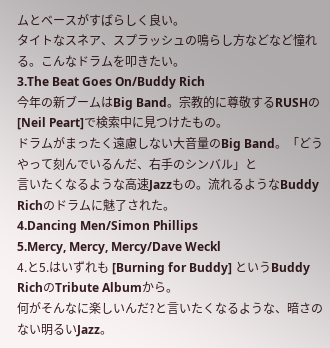ムとベースがすばらしく良い。
タイトなスネア、スプラッシュの鳴らし方などなど憧れる。こんなドラムを叩きたい。
3.The Beat Goes On/Buddy Rich
今年の新ブームはBig Band。宗教的に尊敬するRUSHの [Neil Peart]で検索中に見つけたもの。
ドラムがまったく遠慮しない大音量のBig Band。「どうやって刻んでいるんだ、右手のシンバル」と
言いたくなるような高速Jazzもの。流れるようなBuddy Richのドラムに魅了された。
4.Dancing Men/Simon Phillips
5.Mercy, Mercy, Mercy/Dave Weckl
4.と5.はいずれも [Burning for Buddy] というBuddy RichのTribute Albumから。
何がそんなに楽しいんだ?と言いたくなるような、暗さのない明るいJazz。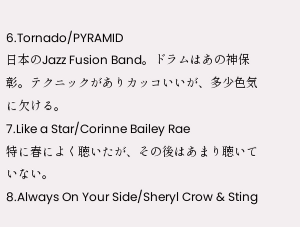6.Tornado/PYRAMID
日本のJazz Fusion Band。ドラムはあの神保彰。テクニックがありカッコいいが、多少色気に欠ける。
7.Like a Star/Corinne Bailey Rae
特に春によく聴いたが、その後はあまり聴いていない。
8.Always On Your Side/Sheryl Crow & Sting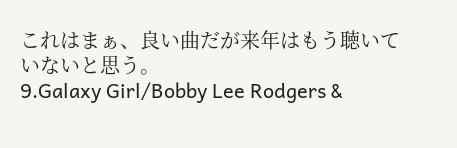これはまぁ、良い曲だが来年はもう聴いていないと思う。
9.Galaxy Girl/Bobby Lee Rodgers &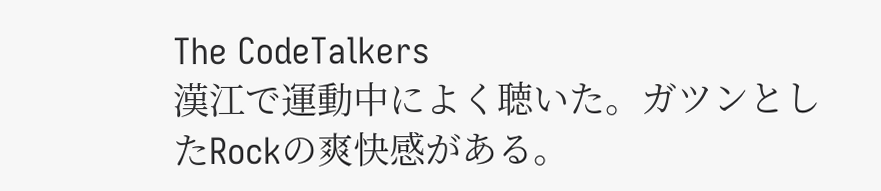The CodeTalkers
漢江で運動中によく聴いた。ガツンとしたRockの爽快感がある。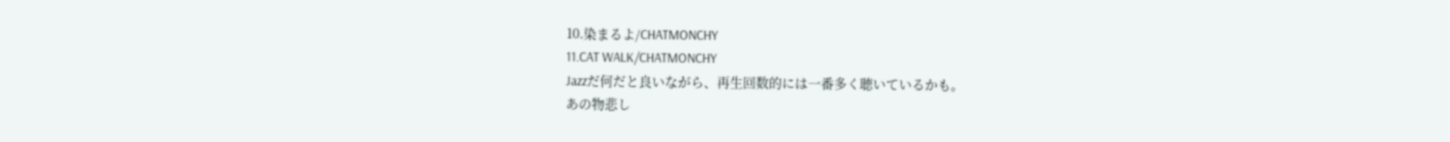10.染まるよ/CHATMONCHY
11.CAT WALK/CHATMONCHY
Jazzだ何だと良いながら、再生回数的には一番多く聴いているかも。
あの物悲し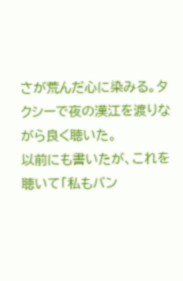さが荒んだ心に染みる。タクシーで夜の漢江を渡りながら良く聴いた。
以前にも書いたが、これを聴いて「私もバン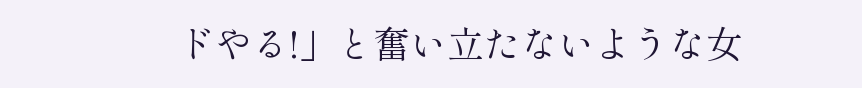ドやる!」と奮い立たないような女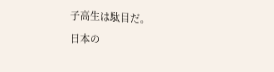子高生は駄目だ。
日本の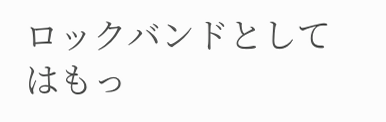ロックバンドとしてはもっ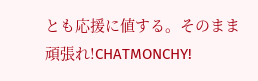とも応援に値する。そのまま頑張れ!CHATMONCHY!